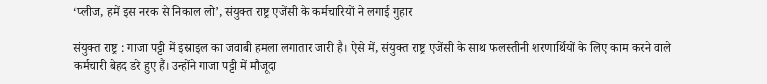‘प्लीज, हमें इस नरक से निकाल लो’, संयुक्त राष्ट्र एजेंसी के कर्मचारियों ने लगाई गुहार

संयुक्त राष्ट्र : गाजा पट्टी में इस्राइल का जवाबी हमला लगातार जारी है। ऐसे में, संयुक्त राष्ट्र एजेंसी के साथ फलस्तीनी शरणार्थियों के लिए काम करने वाले कर्मचारी बेहद डरे हुए हैं। उन्होंने गाजा पट्टी में मौजूदा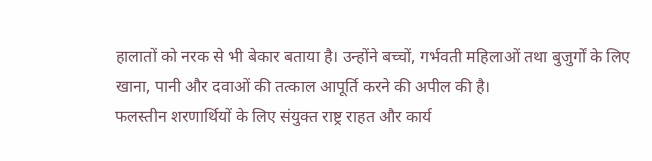हालातों को नरक से भी बेकार बताया है। उन्होंने बच्चों, गर्भवती महिलाओं तथा बुजुर्गों के लिए खाना, पानी और दवाओं की तत्काल आपूर्ति करने की अपील की है।
फलस्तीन शरणार्थियों के लिए संयुक्त राष्ट्र राहत और कार्य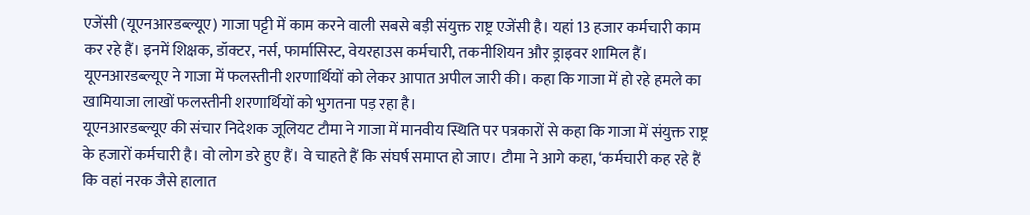एजेंसी (यूएनआरडब्ल्यूए) गाजा पट्टी में काम करने वाली सबसे बड़ी संयुक्त राष्ट्र एजेंसी है। यहां 13 हजार कर्मचारी काम कर रहे हैं। इनमें शिक्षक, डॉक्टर, नर्स, फार्मासिस्ट, वेयरहाउस कर्मचारी, तकनीशियन और ड्राइवर शामिल हैं।
यूएनआरडब्ल्यूए ने गाजा में फलस्तीनी शरणार्थियों को लेकर आपात अपील जारी की। कहा कि गाजा में हो रहे हमले का खामियाजा लाखों फलस्तीनी शरणार्थियों को भुगतना पड़ रहा है।
यूएनआरडब्ल्यूए की संचार निदेशक जूलियट टौमा ने गाजा में मानवीय स्थिति पर पत्रकारों से कहा कि गाजा में संयुक्त राष्ट्र के हजारों कर्मचारी है। वो लोग डरे हुए हैं। वे चाहते हैं कि संघर्ष समाप्त हो जाए। टौमा ने आगे कहा, ‘कर्मचारी कह रहे हैं कि वहां नरक जैसे हालात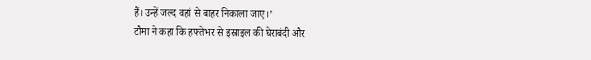हैं। उन्हें जल्द वहां से बाहर निकाला जाए।’
टौमा ने कहा कि हफ्तेभर से इस्राइल की घेराबंदी और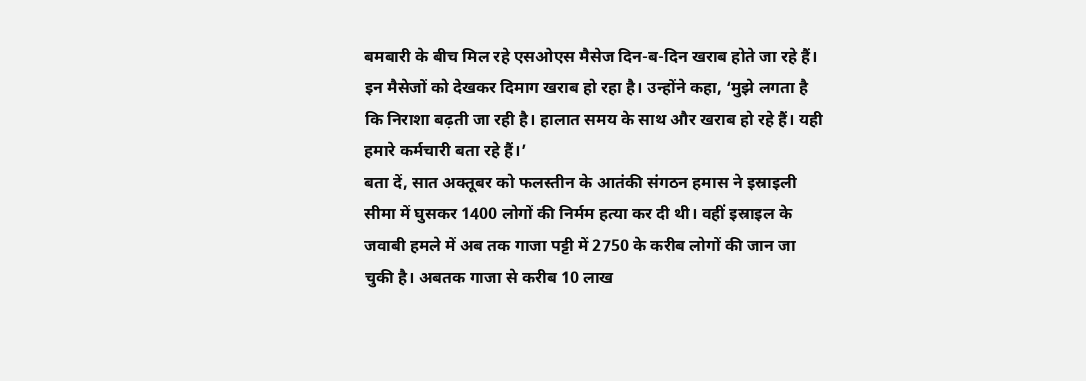बमबारी के बीच मिल रहे एसओएस मैसेज दिन-ब-दिन खराब होते जा रहे हैं। इन मैसेजों को देखकर दिमाग खराब हो रहा है। उन्होंने कहा, ‘मुझे लगता है कि निराशा बढ़ती जा रही है। हालात समय के साथ और खराब हो रहे हैं। यही हमारे कर्मचारी बता रहे हैं।’
बता दें, सात अक्तूबर को फलस्तीन के आतंकी संगठन हमास ने इस्राइली सीमा में घुसकर 1400 लोगों की निर्मम हत्या कर दी थी। वहीं इस्राइल के जवाबी हमले में अब तक गाजा पट्टी में 2750 के करीब लोगों की जान जा चुकी है। अबतक गाजा से करीब 10 लाख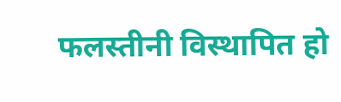फलस्तीनी विस्थापित हो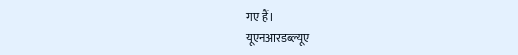गए हैं।
यूएनआरडब्ल्यूए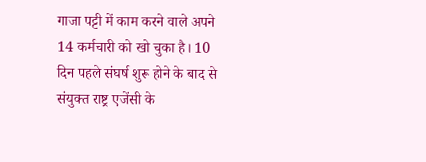गाजा पट्टी में काम करने वाले अपने 14 कर्मचारी को खो चुका है। 10 दिन पहले संघर्ष शुरू होने के बाद से संयुक्त राष्ट्र एजेंसी के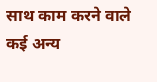साथ काम करने वाले कई अन्य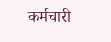कर्मचारी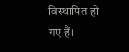विस्थापित हो गए हैं।